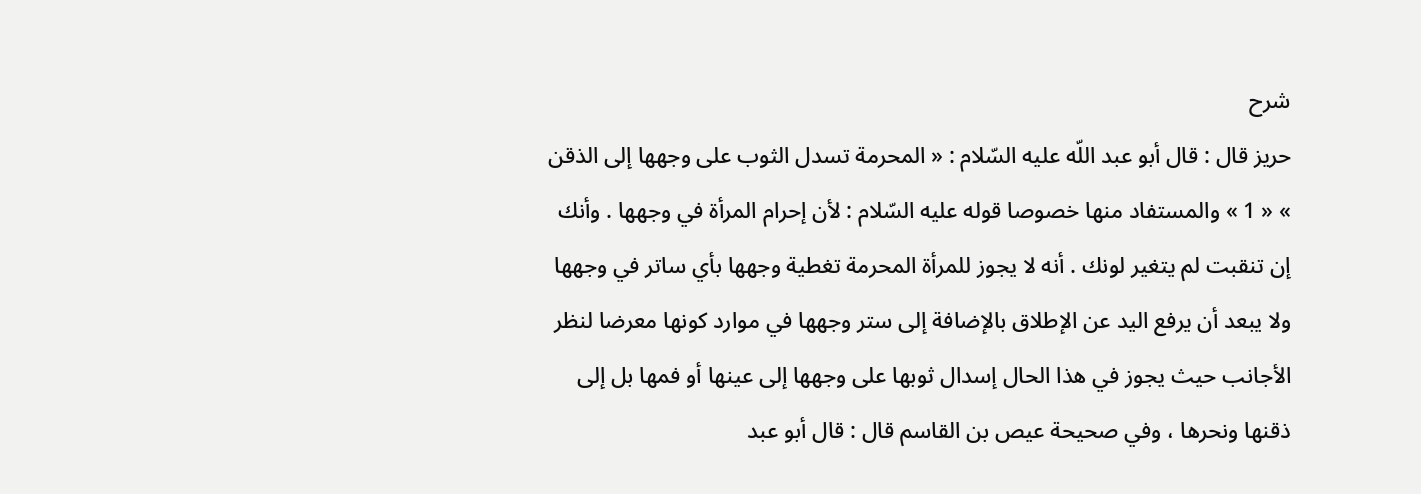شرح
حريز قال : قال أبو عبد اللّه عليه السّلام : « المحرمة تسدل الثوب على وجهها إلى الذقن » « 1 » والمستفاد منها خصوصا قوله عليه السّلام : لأن إحرام المرأة في وجهها . وأنك إن تنقبت لم يتغير لونك . أنه لا يجوز للمرأة المحرمة تغطية وجهها بأي ساتر في وجهها ولا يبعد أن يرفع اليد عن الإطلاق بالإضافة إلى ستر وجهها في موارد كونها معرضا لنظر الأجانب حيث يجوز في هذا الحال إسدال ثوبها على وجهها إلى عينها أو فمها بل إلى ذقنها ونحرها ، وفي صحيحة عيص بن القاسم قال : قال أبو عبد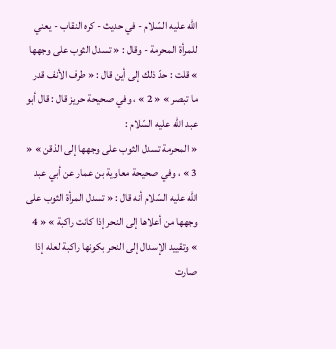اللّه عليه السّلام - في حديث - كره النقاب - يعني للمرأة المحرمة - وقال : « تسدل الثوب على وجهها » قلت : حدّ ذلك إلى أين قال : « طرف الأنف قدر ما تبصر » « 2 » ، وفي صحيحة حريز قال : قال أبو عبد اللّه عليه السّلام :
« المحرمة تسدل الثوب على وجهها إلى الذقن » « 3 » ، وفي صحيحة معاوية بن عمار عن أبي عبد اللّه عليه السّلام أنه قال : « تسدل المرأة الثوب على وجهها من أعلاها إلى النحر إذا كانت راكبة » « 4 » وتقييد الإسدال إلى النحر بكونها راكبة لعله إذا صارت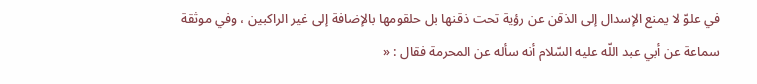في علوّ لا يمنع الإسدال إلى الذقن عن رؤية تحت ذقنها بل حلقومها بالإضافة إلى غير الراكبين ، وفي موثقة سماعة عن أبي عبد اللّه عليه السّلام أنه سأله عن المحرمة فقال : «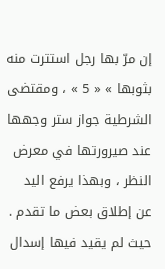إن مرّ بها رجل استترت منه بثوبها » « 5 » ، ومقتضى الشرطية جواز ستر وجهها عند صيرورتها في معرض النظر ، وبهذا يرفع اليد عن إطلاق بعض ما تقدم . حيث لم يقيد فيها إسدال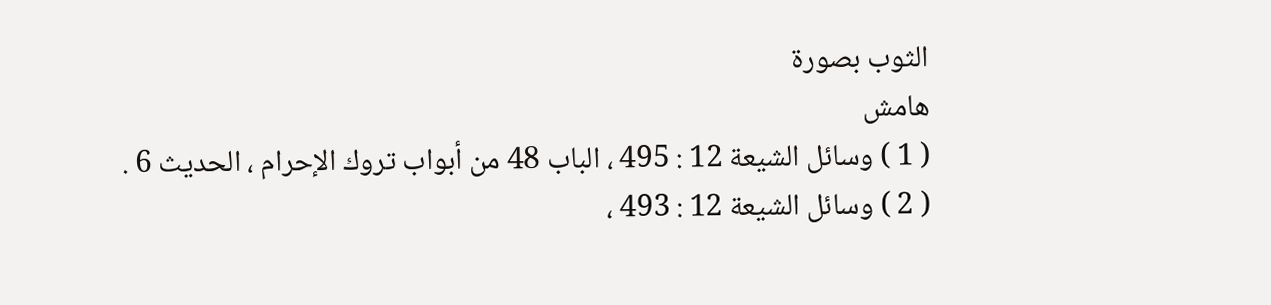الثوب بصورة
هامش
( 1 ) وسائل الشيعة 12 : 495 ، الباب 48 من أبواب تروك الإحرام ، الحديث 6 .
( 2 ) وسائل الشيعة 12 : 493 ،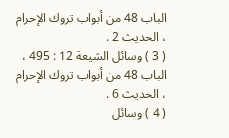الباب 48 من أبواب تروك الإحرام ، الحديث 2 .
( 3 ) وسائل الشيعة 12 : 495 ، الباب 48 من أبواب تروك الإحرام ، الحديث 6 .
( 4 ) وسائل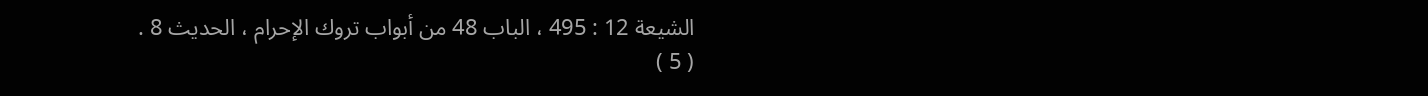الشيعة 12 : 495 ، الباب 48 من أبواب تروك الإحرام ، الحديث 8 .
( 5 )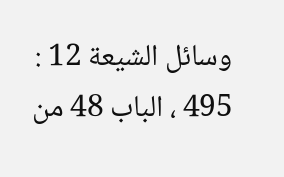وسائل الشيعة 12 : 495 ، الباب 48 من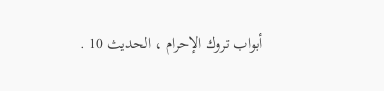أبواب تروك الإحرام ، الحديث 10 .